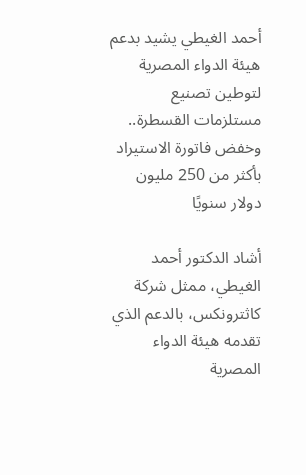أحمد الغيطي يشيد بدعم هيئة الدواء المصرية لتوطين تصنيع مستلزمات القسطرة.. وخفض فاتورة الاستيراد بأكثر من 250 مليون دولار سنويًا

أشاد الدكتور أحمد الغيطي، ممثل شركة كاثترونكس، بالدعم الذي تقدمه هيئة الدواء المصرية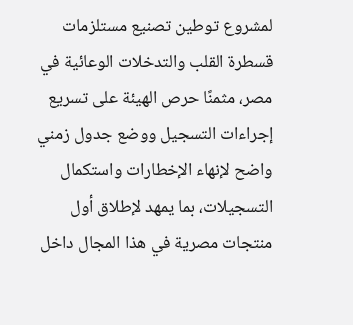لمشروع توطين تصنيع مستلزمات قسطرة القلب والتدخلات الوعائية في مصر، مثمنًا حرص الهيئة على تسريع إجراءات التسجيل ووضع جدول زمني واضح لإنهاء الإخطارات واستكمال التسجيلات، بما يمهد لإطلاق أول منتجات مصرية في هذا المجال داخل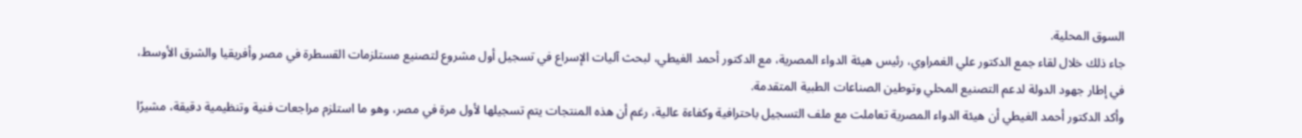السوق المحلية.
جاء ذلك خلال لقاء جمع الدكتور علي الغمراوي، رئيس هيئة الدواء المصرية، مع الدكتور أحمد الغيطي، لبحث آليات الإسراع في تسجيل أول مشروع لتصنيع مستلزمات القسطرة في مصر وأفريقيا والشرق الأوسط، في إطار جهود الدولة لدعم التصنيع المحلي وتوطين الصناعات الطبية المتقدمة.
وأكد الدكتور أحمد الغيطي أن هيئة الدواء المصرية تعاملت مع ملف التسجيل باحترافية وكفاءة عالية، رغم أن هذه المنتجات يتم تسجيلها لأول مرة في مصر، وهو ما استلزم مراجعات فنية وتنظيمية دقيقة، مشيرًا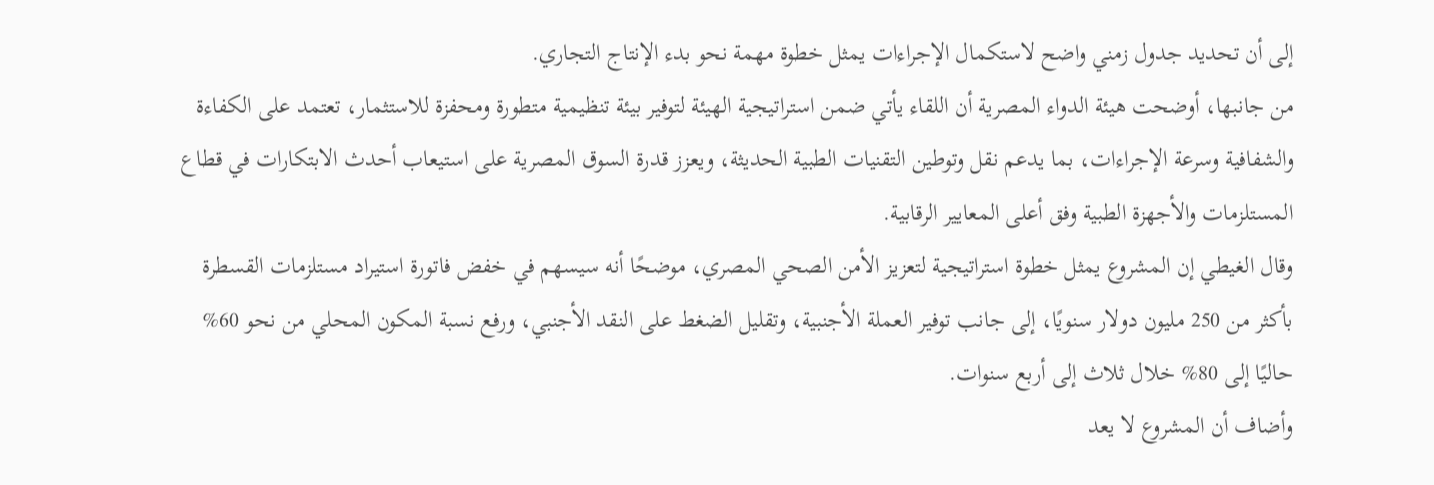إلى أن تحديد جدول زمني واضح لاستكمال الإجراءات يمثل خطوة مهمة نحو بدء الإنتاج التجاري.
من جانبها، أوضحت هيئة الدواء المصرية أن اللقاء يأتي ضمن استراتيجية الهيئة لتوفير بيئة تنظيمية متطورة ومحفزة للاستثمار، تعتمد على الكفاءة والشفافية وسرعة الإجراءات، بما يدعم نقل وتوطين التقنيات الطبية الحديثة، ويعزز قدرة السوق المصرية على استيعاب أحدث الابتكارات في قطاع المستلزمات والأجهزة الطبية وفق أعلى المعايير الرقابية.
وقال الغيطي إن المشروع يمثل خطوة استراتيجية لتعزيز الأمن الصحي المصري، موضحًا أنه سيسهم في خفض فاتورة استيراد مستلزمات القسطرة بأكثر من 250 مليون دولار سنويًا، إلى جانب توفير العملة الأجنبية، وتقليل الضغط على النقد الأجنبي، ورفع نسبة المكون المحلي من نحو 60% حاليًا إلى 80% خلال ثلاث إلى أربع سنوات.
وأضاف أن المشروع لا يعد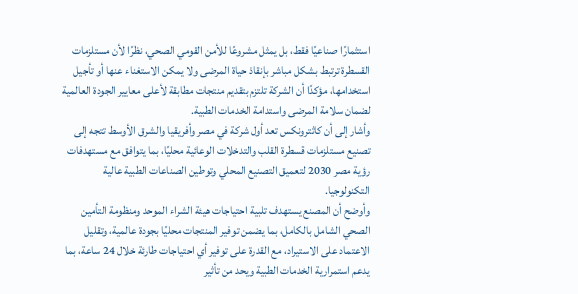استثمارًا صناعيًا فقط، بل يمثل مشروعًا للأمن القومي الصحي، نظرًا لأن مستلزمات القسطرة ترتبط بشكل مباشر بإنقاذ حياة المرضى ولا يمكن الاستغناء عنها أو تأجيل استخدامها، مؤكدًا أن الشركة تلتزم بتقديم منتجات مطابقة لأعلى معايير الجودة العالمية لضمان سلامة المرضى واستدامة الخدمات الطبية.
وأشار إلى أن كاثترونكس تعد أول شركة في مصر وأفريقيا والشرق الأوسط تتجه إلى تصنيع مستلزمات قسطرة القلب والتدخلات الوعائية محليًا، بما يتوافق مع مستهدفات رؤية مصر 2030 لتعميق التصنيع المحلي وتوطين الصناعات الطبية عالية التكنولوجيا.
وأوضح أن المصنع يستهدف تلبية احتياجات هيئة الشراء الموحد ومنظومة التأمين الصحي الشامل بالكامل، بما يضمن توفير المنتجات محليًا بجودة عالمية، وتقليل الاعتماد على الاستيراد، مع القدرة على توفير أي احتياجات طارئة خلال 24 ساعة، بما يدعم استمرارية الخدمات الطبية ويحد من تأثير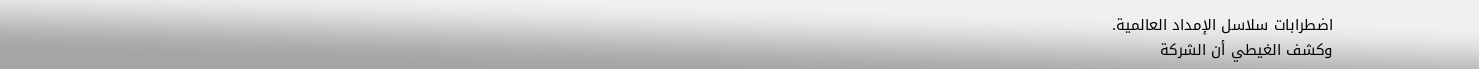اضطرابات سلاسل الإمداد العالمية.
وكشف الغيطي أن الشركة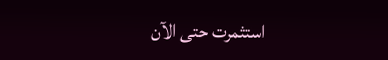استثمرت حتى الآن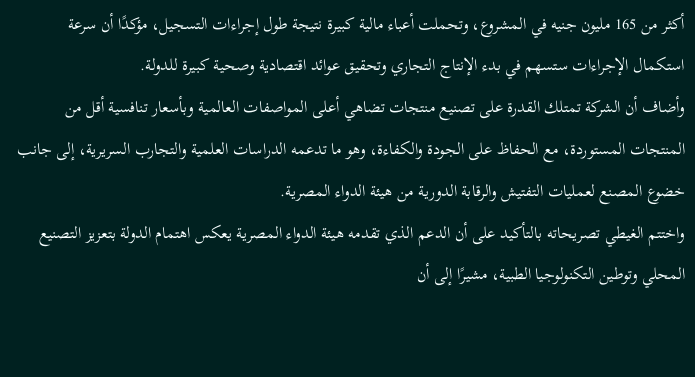أكثر من 165 مليون جنيه في المشروع، وتحملت أعباء مالية كبيرة نتيجة طول إجراءات التسجيل، مؤكدًا أن سرعة استكمال الإجراءات ستسهم في بدء الإنتاج التجاري وتحقيق عوائد اقتصادية وصحية كبيرة للدولة.
وأضاف أن الشركة تمتلك القدرة على تصنيع منتجات تضاهي أعلى المواصفات العالمية وبأسعار تنافسية أقل من المنتجات المستوردة، مع الحفاظ على الجودة والكفاءة، وهو ما تدعمه الدراسات العلمية والتجارب السريرية، إلى جانب خضوع المصنع لعمليات التفتيش والرقابة الدورية من هيئة الدواء المصرية.
واختتم الغيطي تصريحاته بالتأكيد على أن الدعم الذي تقدمه هيئة الدواء المصرية يعكس اهتمام الدولة بتعزيز التصنيع المحلي وتوطين التكنولوجيا الطبية، مشيرًا إلى أن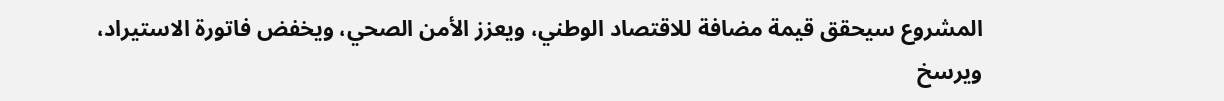المشروع سيحقق قيمة مضافة للاقتصاد الوطني، ويعزز الأمن الصحي، ويخفض فاتورة الاستيراد، ويرسخ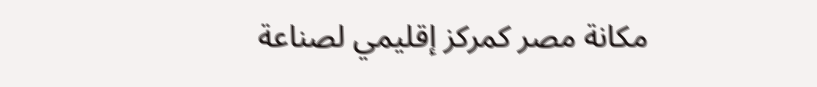مكانة مصر كمركز إقليمي لصناعة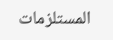المستلزمات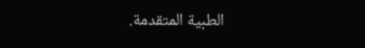الطبية المتقدمة.